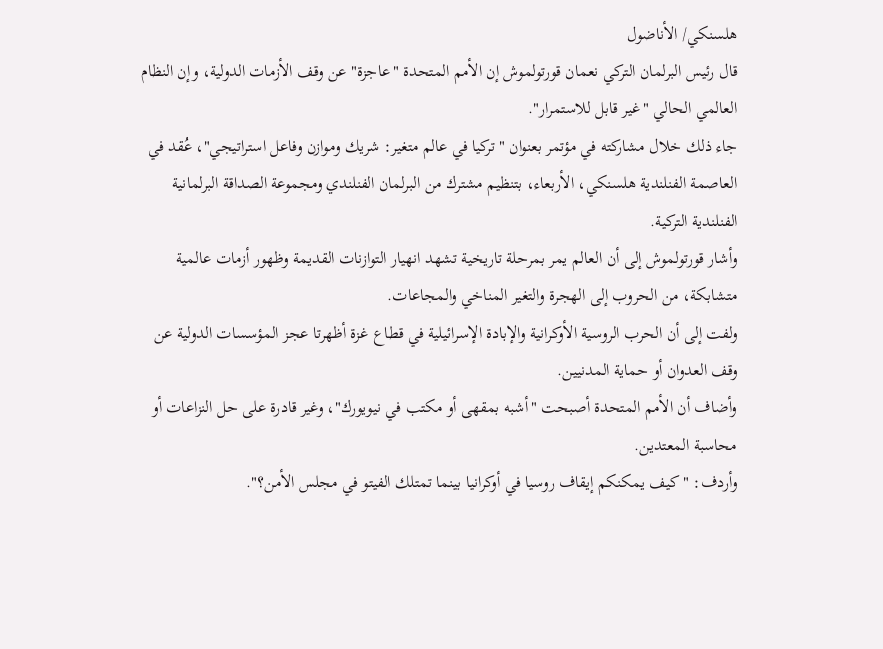هلسنكي/ الأناضول
قال رئيس البرلمان التركي نعمان قورتولموش إن الأمم المتحدة "عاجزة" عن وقف الأزمات الدولية، وإن النظام العالمي الحالي "غير قابل للاستمرار".
جاء ذلك خلال مشاركته في مؤتمر بعنوان "تركيا في عالم متغير: شريك وموازن وفاعل استراتيجي"، عُقد في العاصمة الفنلندية هلسنكي، الأربعاء، بتنظيم مشترك من البرلمان الفنلندي ومجموعة الصداقة البرلمانية الفنلندية التركية.
وأشار قورتولموش إلى أن العالم يمر بمرحلة تاريخية تشهد انهيار التوازنات القديمة وظهور أزمات عالمية متشابكة، من الحروب إلى الهجرة والتغير المناخي والمجاعات.
ولفت إلى أن الحرب الروسية الأوكرانية والإبادة الإسرائيلية في قطاع غزة أظهرتا عجز المؤسسات الدولية عن وقف العدوان أو حماية المدنيين.
وأضاف أن الأمم المتحدة أصبحت "أشبه بمقهى أو مكتب في نيويورك"، وغير قادرة على حل النزاعات أو محاسبة المعتدين.
وأردف: "كيف يمكنكم إيقاف روسيا في أوكرانيا بينما تمتلك الفيتو في مجلس الأمن؟".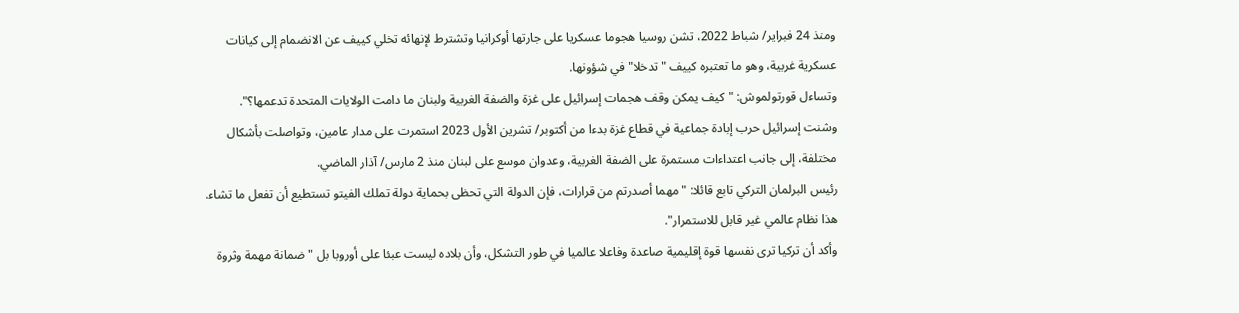ومنذ 24 فبراير/ شباط 2022، تشن روسيا هجوما عسكريا على جارتها أوكرانيا وتشترط لإنهائه تخلي كييف عن الانضمام إلى كيانات عسكرية غربية، وهو ما تعتبره كييف "تدخلا" في شؤونها.
وتساءل قورتولموش: "كيف يمكن وقف هجمات إسرائيل على غزة والضفة الغربية ولبنان ما دامت الولايات المتحدة تدعمها؟".
وشنت إسرائيل حرب إبادة جماعية في قطاع غزة بدءا من أكتوبر/ تشرين الأول 2023 استمرت على مدار عامين، وتواصلت بأشكال مختلفة، إلى جانب اعتداءات مستمرة على الضفة الغربية، وعدوان موسع على لبنان منذ 2 مارس/ آذار الماضي.
رئيس البرلمان التركي تابع قائلا: "مهما أصدرتم من قرارات، فإن الدولة التي تحظى بحماية دولة تملك الفيتو تستطيع أن تفعل ما تشاء. هذا نظام عالمي غير قابل للاستمرار".
وأكد أن تركيا ترى نفسها قوة إقليمية صاعدة وفاعلا عالميا في طور التشكل، وأن بلاده ليست عبئا على أوروبا بل "ضمانة مهمة وثروة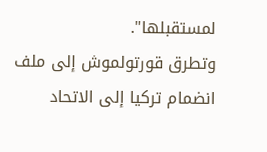لمستقبلها".
وتطرق قورتولموش إلى ملف انضمام تركيا إلى الاتحاد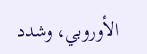الأوروبي، وشدد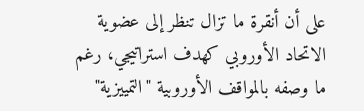على أن أنقرة ما تزال تنظر إلى عضوية الاتحاد الأوروبي كهدف استراتيجي، رغم ما وصفه بالمواقف الأوروبية "التمييزية"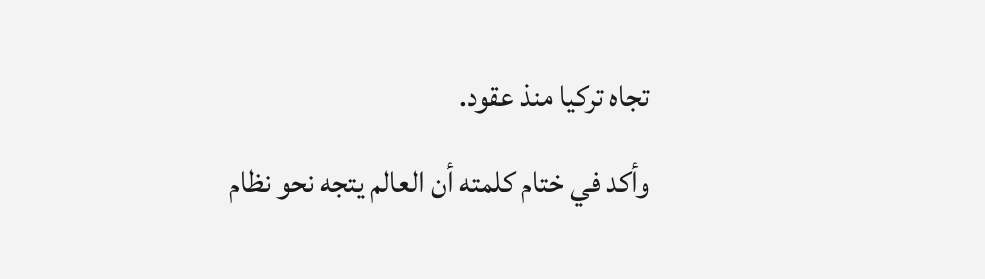تجاه تركيا منذ عقود.
وأكد في ختام كلمته أن العالم يتجه نحو نظام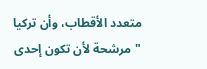متعدد الأقطاب، وأن تركيا "مرشحة لأن تكون إحدى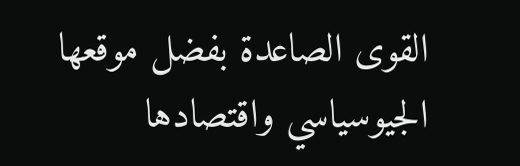القوى الصاعدة بفضل موقعها الجيوسياسي واقتصادها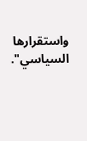واستقرارها السياسي".